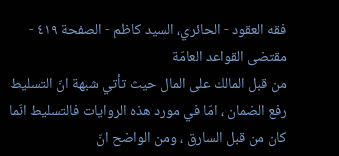فقه العقود - الحائري، السيد كاظم - الصفحة ٤١٩ - مقتضى القواعد العامّة
من قبل المالك على المال حيث تأتي شبهة انّ التسليط رفع الضمان ، امّا في مورد هذه الروايات فالتسليط انّما كان من قبل السارق ، ومن الواضح انّ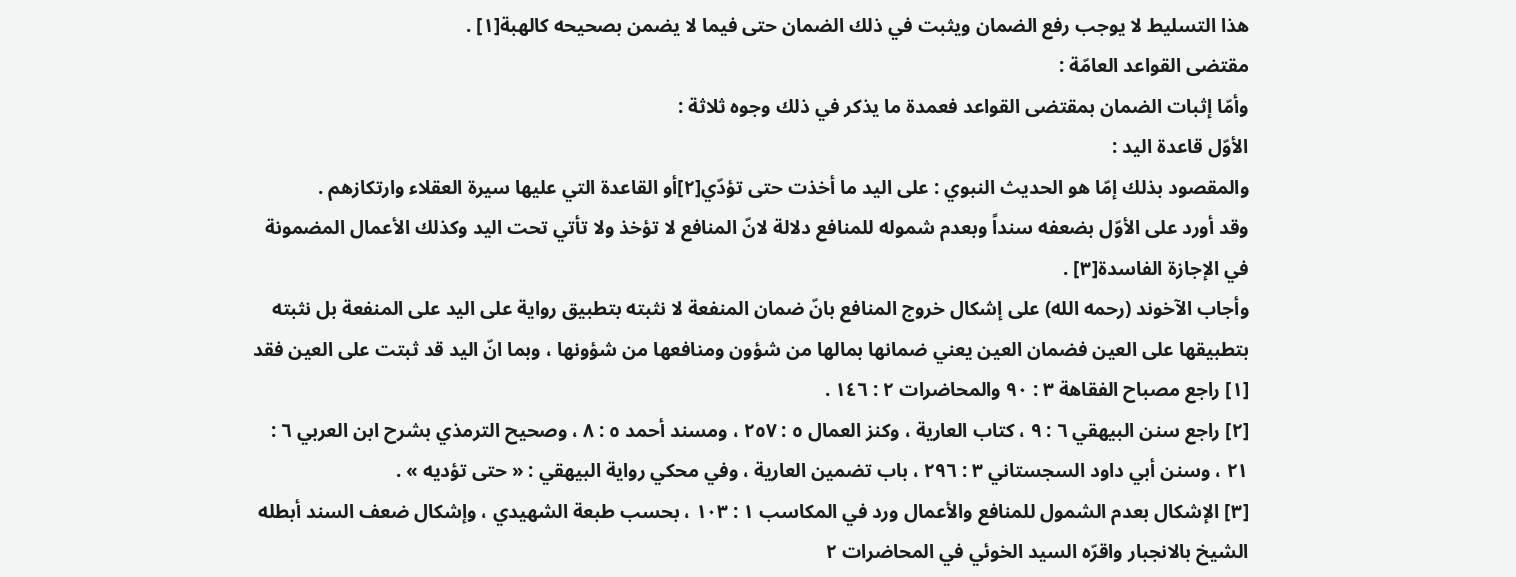هذا التسليط لا يوجب رفع الضمان ويثبت في ذلك الضمان حتى فيما لا يضمن بصحيحه كالهبة[١] .
مقتضى القواعد العامّة :
وأمّا إثبات الضمان بمقتضى القواعد فعمدة ما يذكر في ذلك وجوه ثلاثة :
الأوّل قاعدة اليد :
والمقصود بذلك إمّا هو الحديث النبوي : على اليد ما أخذت حتى تؤدّي[٢]أو القاعدة التي عليها سيرة العقلاء وارتكازهم .
وقد أورد على الأوّل بضعفه سنداً وبعدم شموله للمنافع دلالة لانّ المنافع لا تؤخذ ولا تأتي تحت اليد وكذلك الأعمال المضمونة في الإجازة الفاسدة[٣] .
وأجاب الآخوند (رحمه الله) على إشكال خروج المنافع بانّ ضمان المنفعة لا نثبته بتطبيق رواية على اليد على المنفعة بل نثبته بتطبيقها على العين فضمان العين يعني ضمانها بمالها من شؤون ومنافعها من شؤونها ، وبما انّ اليد قد ثبتت على العين فقد
[١] راجع مصباح الفقاهة ٣ : ٩٠ والمحاضرات ٢ : ١٤٦ .
[٢] راجع سنن البيهقي ٦ : ٩ ، كتاب العارية ، وكنز العمال ٥ : ٢٥٧ ، ومسند أحمد ٥ : ٨ ، وصحيح الترمذي بشرح ابن العربي ٦ : ٢١ ، وسنن أبي داود السجستاني ٣ : ٢٩٦ ، باب تضمين العارية ، وفي محكي رواية البيهقي : « حتى تؤديه » .
[٣] الإشكال بعدم الشمول للمنافع والأعمال ورد في المكاسب ١ : ١٠٣ ، بحسب طبعة الشهيدي ، وإشكال ضعف السند أبطله الشيخ بالانجبار واقرّه السيد الخوئي في المحاضرات ٢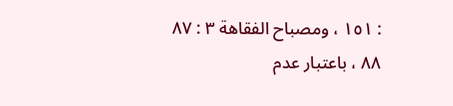: ١٥١ ، ومصباح الفقاهة ٣ : ٨٧ ٨٨ ، باعتبار عدم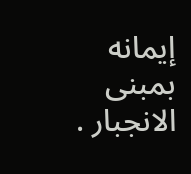إيمانه بمبنى الانجبار .